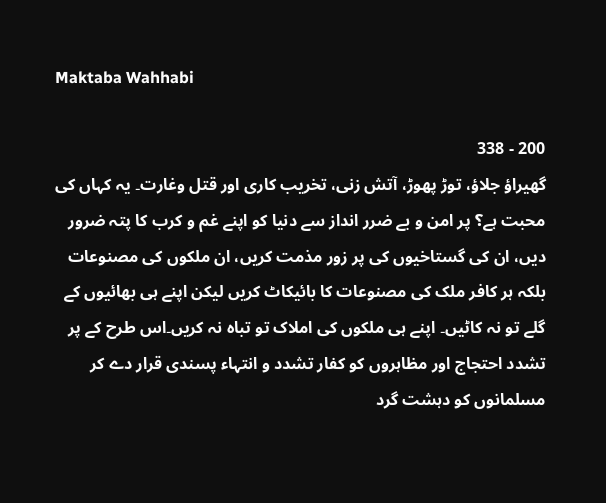Maktaba Wahhabi

200 - 338
گھیراؤ جلاؤ، توڑ پھوڑ، آتش زنی، تخریب کاری اور قتل وغارت۔ یہ کہاں کی محبت ہے؟ پر امن و بے ضرر انداز سے دنیا کو اپنے غم و کرب کا پتہ ضرور دیں، ان کی گستاخیوں کی پر زور مذمت کریں، ان ملکوں کی مصنوعات بلکہ ہر کافر ملک کی مصنوعات کا بائیکاٹ کریں لیکن اپنے ہی بھائیوں کے گلے تو نہ کاٹیں۔ اپنے ہی ملکوں کی املاک تو تباہ نہ کریں۔اس طرح کے پر تشدد احتجاج اور مظاہروں کو کفار تشدد و انتہاء پسندی قرار دے کر مسلمانوں کو دہشت گرد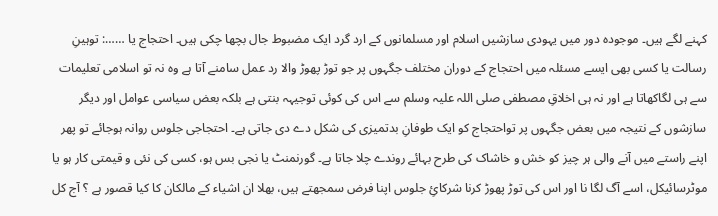کہنے لگے ہیں۔ موجودہ دور میں یہودی سازشیں اسلام اور مسلمانوں کے ارد گرد ایک مضبوط جال بچھا چکی ہیں۔ احتجاج یا ……: توہینِ رسالت یا کسی بھی ایسے مسئلہ میں احتجاج کے دوران مختلف جگہوں پر جو توڑ پھوڑ والا رد عمل سامنے آتا ہے وہ نہ تو اسلامی تعلیمات سے ہی لگاکھاتا ہے اور نہ ہی اخلاقِ مصطفی صلی اللہ علیہ وسلم سے اس کی کوئی توجیہہ بنتی ہے بلکہ بعض سیاسی عوامل اور دیگر سازشوں کے نتیجہ میں بعض جگہوں پر تواحتجاج کو ایک طوفانِ بدتمیزی کی شکل دے دی جاتی ہے۔ احتجاجی جلوس روانہ ہوجائے تو پھر اپنے راستے میں آنے والی ہر چیز کو خش و خاشاک کی طرح بہائے روندے چلا جاتا ہے۔ گورنمنٹ یا نجی بس ہو، کسی کی نئی و قیمتی کار ہو یا موٹرسائیکل، اسے آگ لگا نا اور اس کی توڑ پھوڑ کرنا شرکائِ جلوس اپنا فرض سمجھتے ہیں، بھلا ان اشیاء کے مالکان کا کیا قصور ہے ؟ آج کل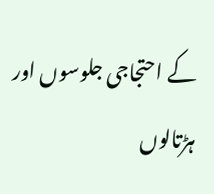کے احتجاجی جلوسوں اور ہڑتالوں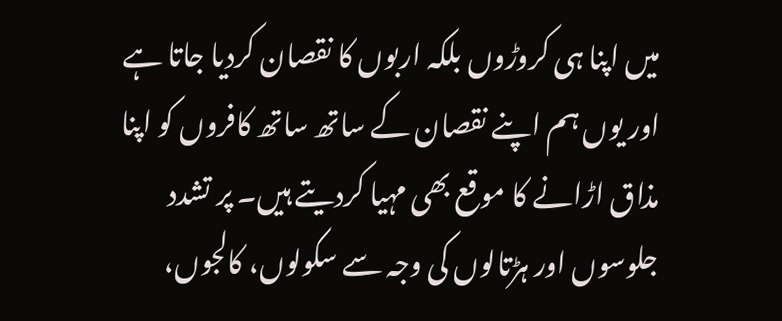میں اپنا ہی کروڑوں بلکہ اربوں کا نقصان کردیا جاتا ہے اور یوں ہم اپنے نقصان کے ساتھ ساتھ کافروں کو اپنا مذاق اڑانے کا موقع بھی مہیا کردیتے ہیں۔ پر تشدد جلوسوں اور ہڑتالوں کی وجہ سے سکولوں، کالجوں،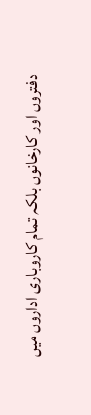دفتروں اور کارخانوں بلکہ تمام کاروباری اداروں میں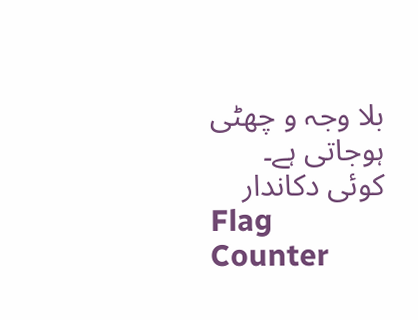بلا وجہ و چھٹی ہوجاتی ہے۔ کوئی دکاندار
Flag Counter